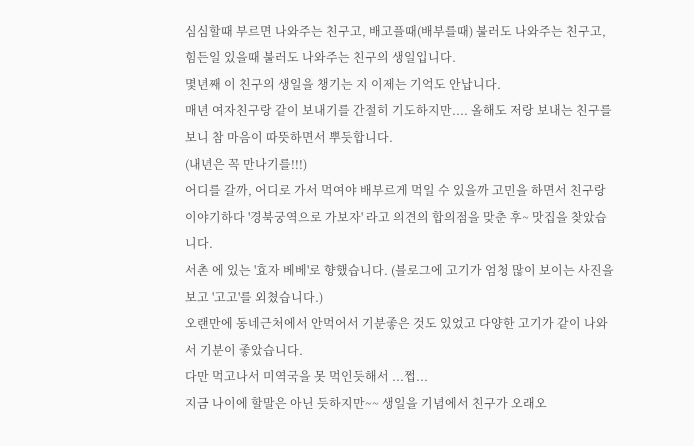심심할때 부르면 나와주는 친구고, 배고플때(배부를때) 불러도 나와주는 친구고, 힘든일 있을때 불러도 나와주는 친구의 생일입니다.
몇년째 이 친구의 생일을 챙기는 지 이제는 기억도 안납니다.
매년 여자친구랑 같이 보내기를 간절히 기도하지만.... 올해도 저랑 보내는 친구를 보니 참 마음이 따뜻하면서 뿌듯합니다.
(내년은 꼭 만나기를!!!)
어디를 갈까, 어디로 가서 먹여야 배부르게 먹일 수 있을까 고민을 하면서 친구랑 이야기하다 '경북궁역으로 가보자' 라고 의견의 합의점을 맞춘 후~ 맛집을 찾았습니다.
서촌 에 있는 '효자 베베'로 향했습니다. (블로그에 고기가 엄청 많이 보이는 사진을 보고 '고고'를 외쳤습니다.)
오랜만에 동네근처에서 안먹어서 기분좋은 것도 있었고 다양한 고기가 같이 나와서 기분이 좋았습니다.
다만 먹고나서 미역국을 못 먹인듯해서 ...쩝...
지금 나이에 할말은 아닌 듯하지만~~ 생일을 기념에서 친구가 오래오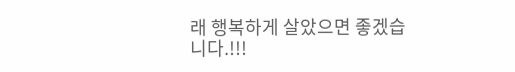래 행복하게 살았으면 좋겠습니다.!!!